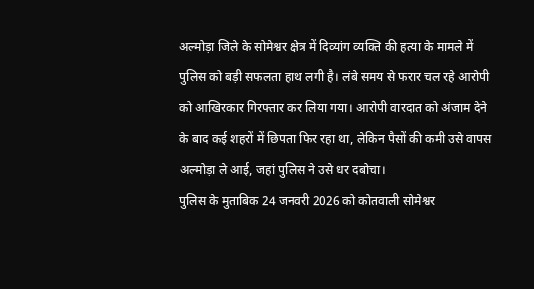अल्मोड़ा जिले के सोमेश्वर क्षेत्र में दिव्यांग व्यक्ति की हत्या के मामले में पुलिस को बड़ी सफलता हाथ लगी है। लंबे समय से फरार चल रहे आरोपी को आखिरकार गिरफ्तार कर लिया गया। आरोपी वारदात को अंजाम देने के बाद कई शहरों में छिपता फिर रहा था, लेकिन पैसों की कमी उसे वापस अल्मोड़ा ले आई, जहां पुलिस ने उसे धर दबोचा।
पुलिस के मुताबिक 24 जनवरी 2026 को कोतवाली सोमेश्वर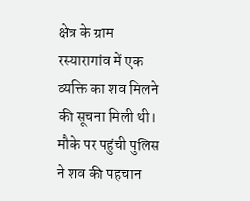क्षेत्र के ग्राम रस्यारागांव में एक व्यक्ति का शव मिलने की सूचना मिली थी। मौके पर पहुंची पुलिस ने शव की पहचान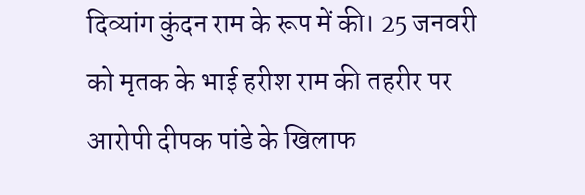दिव्यांग कुंदन राम के रूप में की। 25 जनवरी को मृतक के भाई हरीश राम की तहरीर पर आरोपी दीपक पांडे के खिलाफ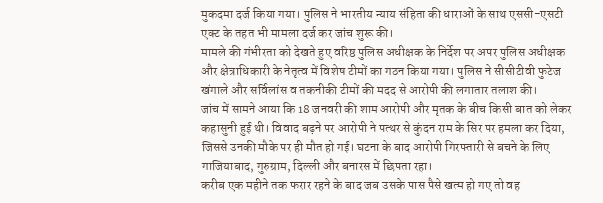मुकदमा दर्ज किया गया। पुलिस ने भारतीय न्याय संहिता की धाराओं के साथ एससी-एसटी एक्ट के तहत भी मामला दर्ज कर जांच शुरू की।
मामले की गंभीरता को देखते हुए वरिष्ठ पुलिस अधीक्षक के निर्देश पर अपर पुलिस अधीक्षक और क्षेत्राधिकारी के नेतृत्व में विशेष टीमों का गठन किया गया। पुलिस ने सीसीटीवी फुटेज खंगाले और सर्विलांस व तकनीकी टीमों की मदद से आरोपी की लगातार तलाश की।
जांच में सामने आया कि 18 जनवरी की शाम आरोपी और मृतक के बीच किसी बात को लेकर कहासुनी हुई थी। विवाद बढ़ने पर आरोपी ने पत्थर से कुंदन राम के सिर पर हमला कर दिया, जिससे उनकी मौके पर ही मौत हो गई। घटना के बाद आरोपी गिरफ्तारी से बचने के लिए गाजियाबाद, गुरुग्राम, दिल्ली और बनारस में छिपता रहा।
करीब एक महीने तक फरार रहने के बाद जब उसके पास पैसे खत्म हो गए तो वह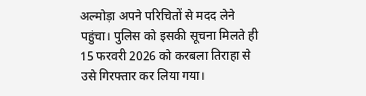अल्मोड़ा अपने परिचितों से मदद लेने पहुंचा। पुलिस को इसकी सूचना मिलते ही 15 फरवरी 2026 को करबला तिराहा से उसे गिरफ्तार कर लिया गया।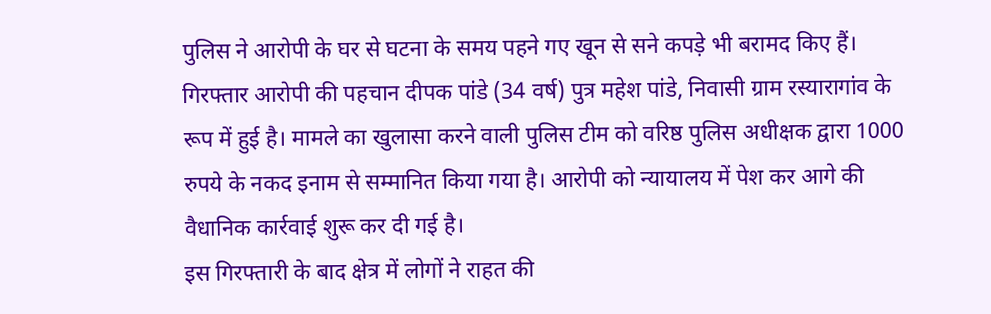पुलिस ने आरोपी के घर से घटना के समय पहने गए खून से सने कपड़े भी बरामद किए हैं।
गिरफ्तार आरोपी की पहचान दीपक पांडे (34 वर्ष) पुत्र महेश पांडे, निवासी ग्राम रस्यारागांव के रूप में हुई है। मामले का खुलासा करने वाली पुलिस टीम को वरिष्ठ पुलिस अधीक्षक द्वारा 1000 रुपये के नकद इनाम से सम्मानित किया गया है। आरोपी को न्यायालय में पेश कर आगे की वैधानिक कार्रवाई शुरू कर दी गई है।
इस गिरफ्तारी के बाद क्षेत्र में लोगों ने राहत की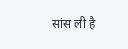सांस ली है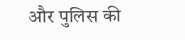और पुलिस की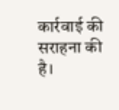कार्रवाई की सराहना की है।